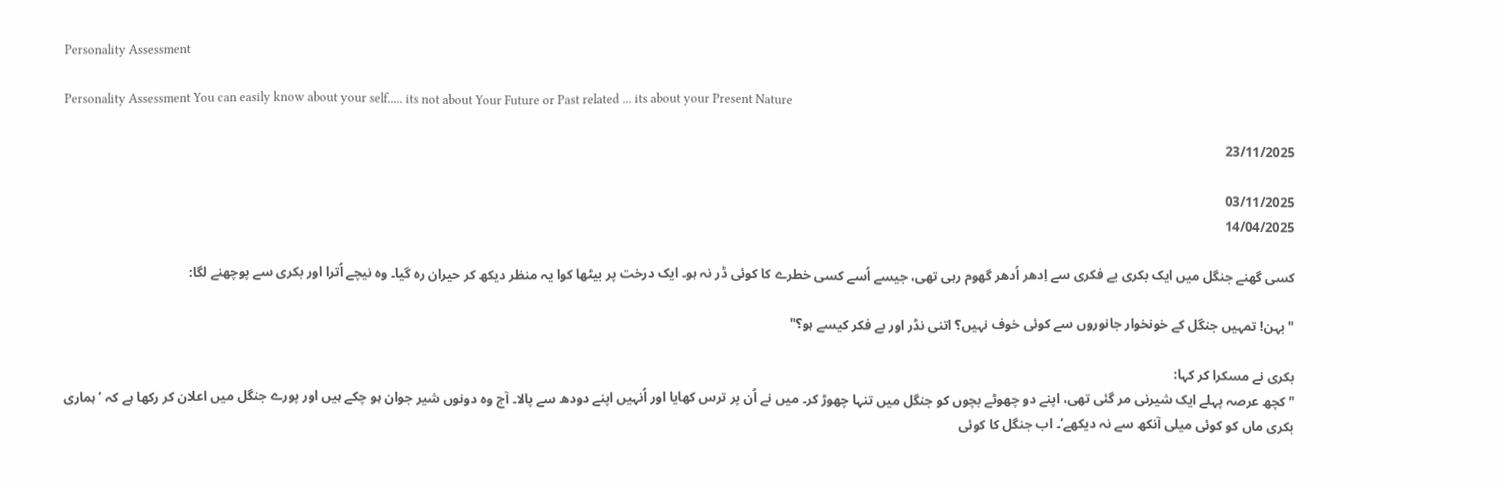Personality Assessment

Personality Assessment You can easily know about your self..... its not about Your Future or Past related ... its about your Present Nature

23/11/2025

03/11/2025
14/04/2025

کسی گھنے جنگل میں ایک بکری بے فکری سے اِدھر اُدھر گھوم رہی تھی، جیسے اُسے کسی خطرے کا کوئی ڈر نہ ہو۔ ایک درخت پر بیٹھا کوا یہ منظر دیکھ کر حیران رہ گیا۔ وہ نیچے اُترا اور بکری سے پوچھنے لگا:

"بہن! تمہیں جنگل کے خونخوار جانوروں سے کوئی خوف نہیں؟ اتنی نڈر اور بے فکر کیسے ہو؟"

بکری نے مسکرا کر کہا:
"کچھ عرصہ پہلے ایک شیرنی مر گئی تھی، اپنے دو چھوٹے بچوں کو جنگل میں تنہا چھوڑ کر۔ میں نے اُن پر ترس کھایا اور اُنہیں اپنے دودھ سے پالا۔ آج وہ دونوں شیر جوان ہو چکے ہیں اور پورے جنگل میں اعلان کر رکھا ہے کہ ’ہماری بکری ماں کو کوئی میلی آنکھ سے نہ دیکھے‘۔ اب جنگل کا کوئی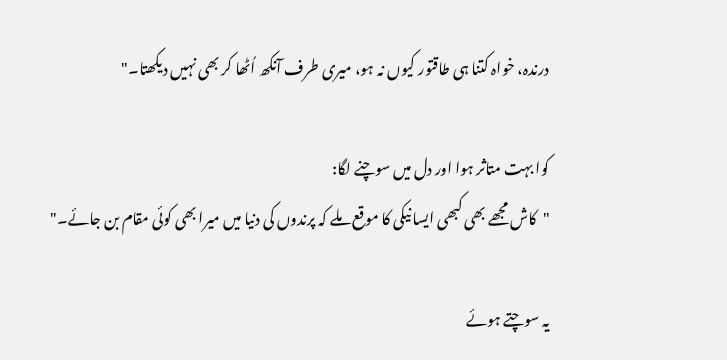درندہ، خواہ کتنا ہی طاقتور کیوں نہ ہو، میری طرف آنکھ اُٹھا کر بھی نہیں دیکھتا۔"

کوا بہت متاثر ہوا اور دل میں سوچنے لگا:
"کاش مجھے بھی کبھی ایسا نیکی کا موقع ملے کہ پرندوں کی دنیا میں میرا بھی کوئی مقام بن جائے۔"

یہ سوچتے ہوئے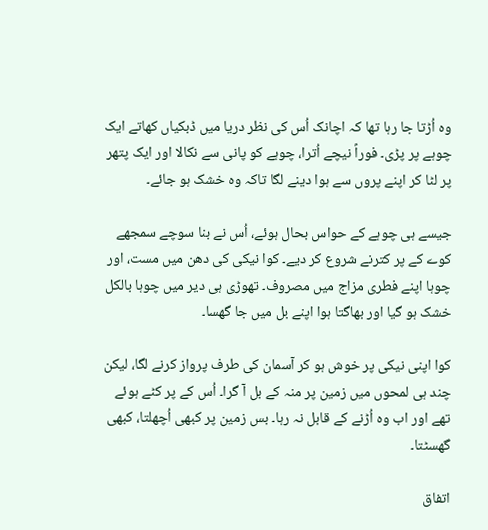وہ اُڑتا جا رہا تھا کہ اچانک اُس کی نظر دریا میں ڈبکیاں کھاتے ایک چوہے پر پڑی۔ فوراً نیچے اُترا، چوہے کو پانی سے نکالا اور ایک پتھر پر لٹا کر اپنے پروں سے ہوا دینے لگا تاکہ وہ خشک ہو جائے۔

جیسے ہی چوہے کے حواس بحال ہوئے، اُس نے بنا سوچے سمجھے کوے کے پر کترنے شروع کر دیے۔ کوا نیکی کی دھن میں مست، اور چوہا اپنے فطری مزاج میں مصروف۔ تھوڑی ہی دیر میں چوہا بالکل خشک ہو گیا اور بھاگتا ہوا اپنے بل میں جا گھسا۔

کوا اپنی نیکی پر خوش ہو کر آسمان کی طرف پرواز کرنے لگا، لیکن چند ہی لمحوں میں زمین پر منہ کے بل آ گرا۔ اُس کے پر کٹے ہوئے تھے اور اب وہ اُڑنے کے قابل نہ رہا۔ بس زمین پر کبھی اُچھلتا، کبھی گھسٹتا۔

اتفاق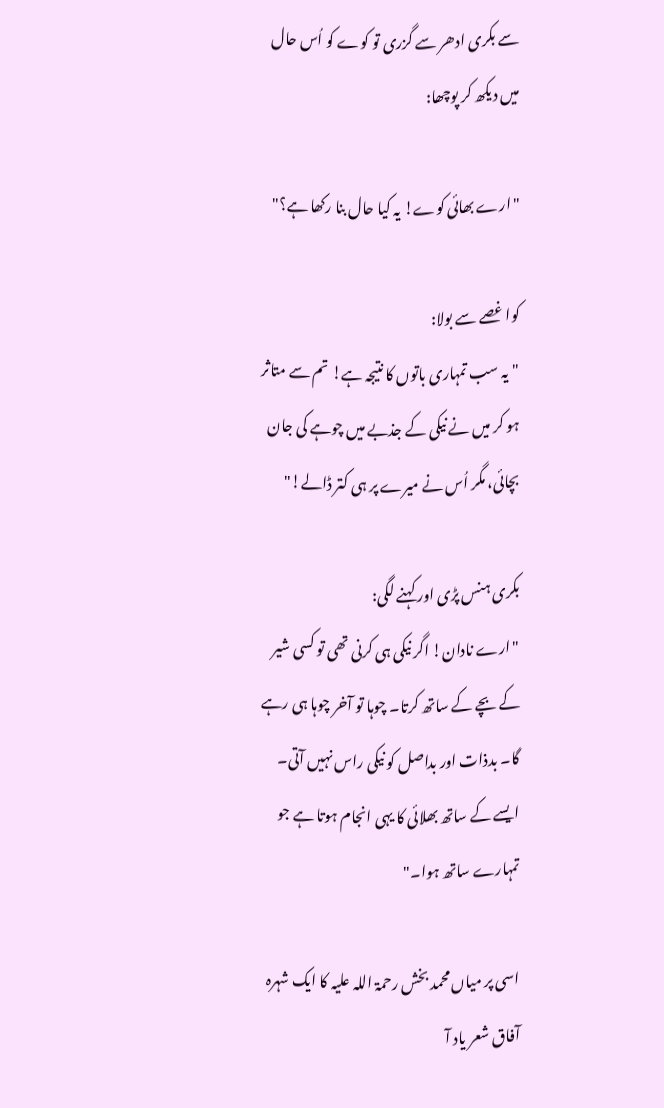سے بکری ادھر سے گزری تو کوے کو اُس حال میں دیکھ کر پوچھا:

"ارے بھائی کوے! یہ کیا حال بنا رکھا ہے؟"

کوا غصے سے بولا:
"یہ سب تمہاری باتوں کا نتیجہ ہے! تم سے متاثر ہو کر میں نے نیکی کے جذبے میں چوہے کی جان بچائی، مگر اُس نے میرے پر ہی کتر ڈالے!"

بکری ہنس پڑی اور کہنے لگی:
"ارے نادان! اگر نیکی ہی کرنی تھی تو کسی شیر کے بچے کے ساتھ کرتا۔ چوہا تو آخر چوہا ہی رہے گا۔ بدذات اور بداصل کو نیکی راس نہیں آتی۔ ایسے کے ساتھ بھلائی کا یہی انجام ہوتا ہے جو تمہارے ساتھ ہوا۔"

اسی پر میاں محمد بخش رحمۃ اللہ علیہ کا ایک شہرہ آفاق شعر یاد آ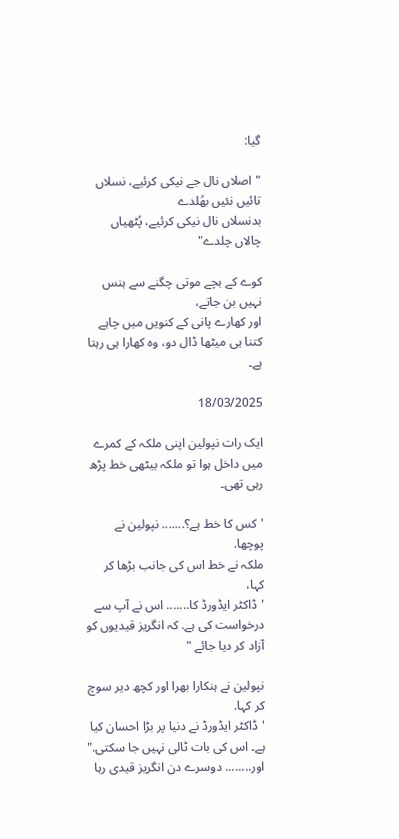گیا:

"اصلاں نال جے نیکی کرئیے، نسلاں تائیں نئیں بھُلدے
بدنسلاں نال نیکی کرئیے، پُٹھیاں چالاں چلدے"

کوے کے بچے موتی چگنے سے ہنس نہیں بن جاتے،
اور کھارے پانی کے کنویں میں چاہے کتنا ہی میٹھا ڈال دو، وہ کھارا ہی رہتا ہے۔

18/03/2025

ایک رات نپولین اپنی ملکہ کے کمرے میں داخل ہوا تو ملکہ بیٹھی خط پڑھ رہی تھی۔

'کس کا خط ہے؟....... نپولین نے پوچھا.
ملکہ نے خط اس کی جانب بڑھا کر کہا،
'ڈاکٹر ایڈورڈ کا....... اس نے آپ سے درخواست کی ہے. کہ انگریز قیدیوں کو آزاد کر دیا جائے "

نپولین نے ہنکارا بھرا اور کچھ دیر سوچ کر کہا.
'ڈاکٹر ایڈورڈ نے دنیا پر بڑا احسان کیا ہے۔ اس کی بات ٹالی نہیں جا سکتی."
اور........ دوسرے دن انگریز قیدی رہا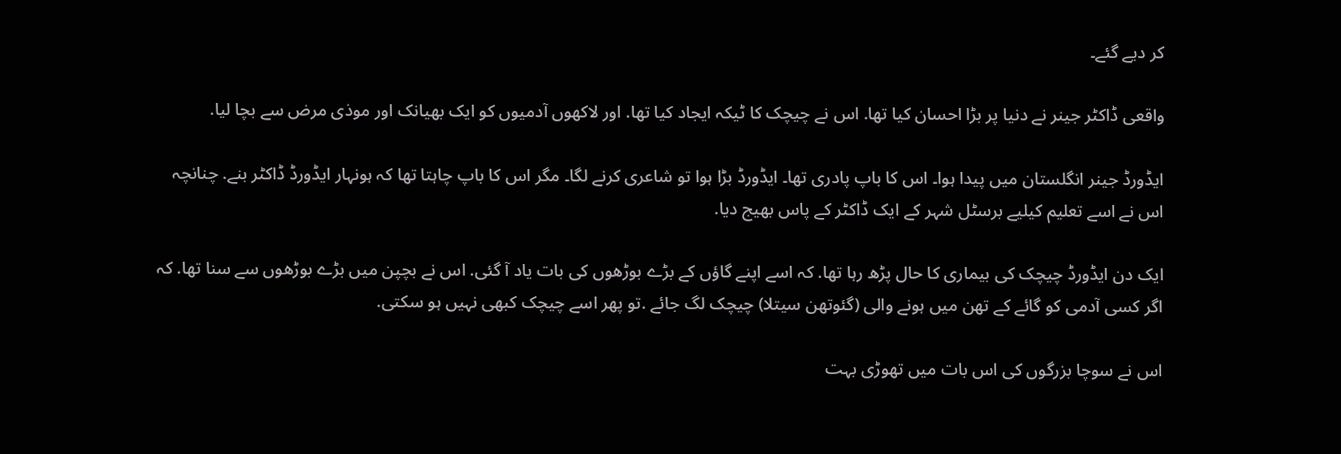کر دیے گئے۔

واقعی ڈاکٹر جینر نے دنیا پر بڑا احسان کیا تھا. اس نے چیچک کا ٹیکہ ایجاد کیا تھا. اور لاکھوں آدمیوں کو ایک بھیانک اور موذی مرض سے بچا لیا.

ایڈورڈ جینر انگلستان میں پیدا ہوا۔ اس کا باپ پادری تھا۔ ایڈورڈ بڑا ہوا تو شاعری کرنے لگا۔ مگر اس کا باپ چاہتا تھا کہ ہونہار ایڈورڈ ڈاکٹر بنے. چنانچہ اس نے اسے تعلیم کیلیے برسٹل شہر کے ایک ڈاکٹر کے پاس بھیج دیا.

ایک دن ایڈورڈ چیچک کی بیماری کا حال پڑھ رہا تھا. کہ اسے اپنے گاؤں کے بڑے بوڑھوں کی بات یاد آ گئی. اس نے بچپن میں بڑے بوڑھوں سے سنا تھا. کہ اگر کسی آدمی کو گائے کے تھن میں ہونے والی (گئوتھن سیتلا) چیچک لگ جائے .تو پھر اسے چیچک کبھی نہیں ہو سکتی.

اس نے سوچا بزرگوں کی اس بات میں تھوڑی بہت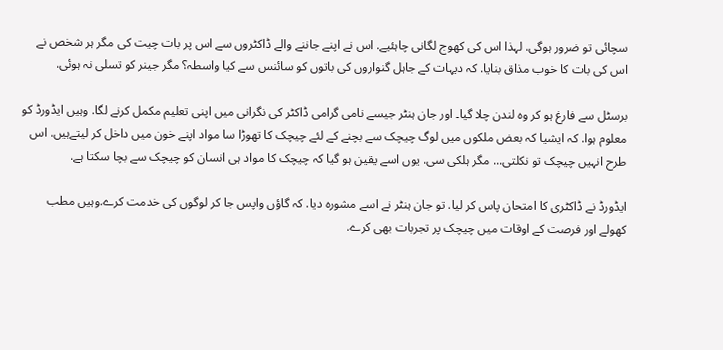سچائی تو ضرور ہوگی. لہذا اس کی کھوج لگانی چاہئیے. اس نے اپنے جاننے والے ڈاکٹروں سے اس پر بات چیت کی مگر ہر شخص نے اس کی بات کا خوب مذاق بنایا. کہ دیہات کے جاہل گنواروں کی باتوں کو سائنس سے کیا واسطہ؟ مگر جینر کو تسلی نہ ہوئی.

برسٹل سے فارغ ہو کر وہ لندن چلا گیا۔ اور جان ہنٹر جیسے نامی گرامی ڈاکٹر کی نگرانی میں اپنی تعلیم مکمل کرنے لگا. وہیں ایڈورڈ کو معلوم ہوا. کہ ایشیا کہ بعض ملکوں میں لوگ چیچک سے بچنے کے لئے چیچک کا تھوڑا سا مواد اپنے خون میں داخل کر لیتےہیں. اس طرح انہیں چیچک تو نکلتی... مگر ہلکی سی. یوں اسے یقین ہو گیا کہ چیچک کا مواد ہی انسان کو چیچک سے بچا سکتا ہے.

ایڈورڈ نے ڈاکٹری کا امتحان پاس کر لیا. تو جان ہنٹر نے اسے مشورہ دیا. کہ گاؤں واپس جا کر لوگوں کی خدمت کرے.وہیں مطب کھولے اور فرصت کے اوقات میں چیچک پر تجربات بھی کرے.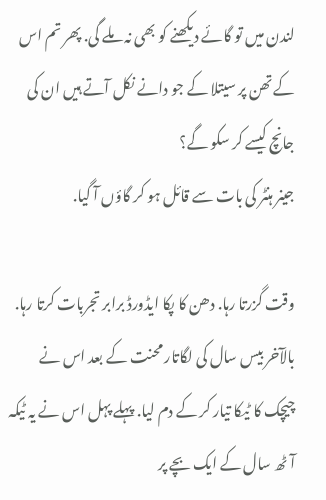لندن میں تو گائے دیکھنے کو بھی نہ ملے گی. پھر تم اس کے تھن پر سیتلا کے جو دانے نکل آتے ہیں ان کی جانچ کیسے کر سکو گے؟
جینر ہنٹر کی بات سے قائل ہو کر گاؤں آ گیا.

وقت گزرتا رہا. دھن کا پکا ایڈورڈ برابر تجربات کرتا رہا. بالآخر بیس سال کی لگاتار محنت کے بعد اس نے چیچک کا ٹیکا تیار کر کے دم لیا. پہلے پہل اس نے یہ ٹیکہ آٹھ سال کے ایک بچے پر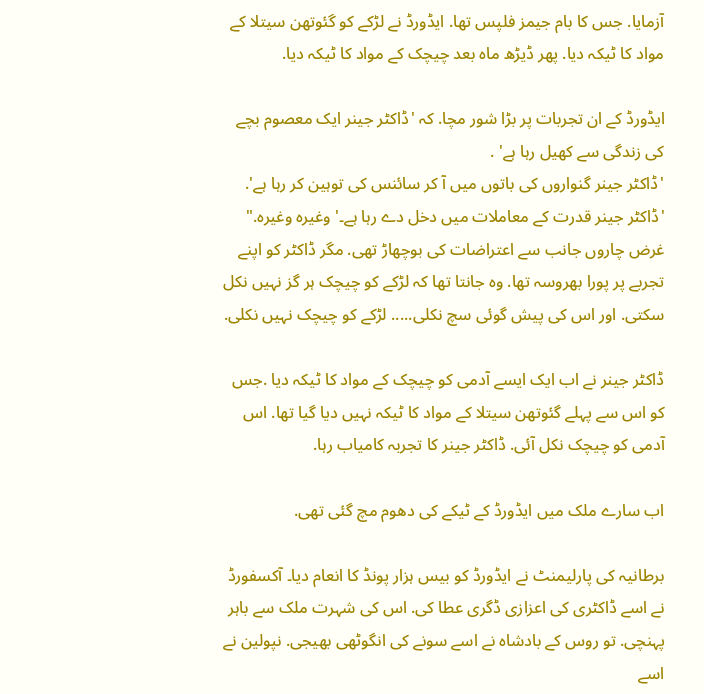آزمایا. جس کا بام جیمز فلپس تھا. ایڈورڈ نے لڑکے کو گئوتھن سیتلا کے مواد کا ٹیکہ دیا. پھر ڈیڑھ ماہ بعد چیچک کے مواد کا ٹیکہ دیا.

ایڈورڈ کے ان تجربات پر بڑا شور مچا. کہ 'ڈاکٹر جینر ایک معصوم بچے کی زندگی سے کھیل رہا ہے' .
'ڈاکٹر جینر گنواروں کی باتوں میں آ کر سائنس کی توہین کر رہا ہے'.
'ڈاکٹر جینر قدرت کے معاملات میں دخل دے رہا ہے۔' وغیرہ وغیرہ."
غرض چاروں جانب سے اعتراضات کی بوچھاڑ تھی. مگر ڈاکٹر کو اپنے تجربے پر پورا بھروسہ تھا. وہ جانتا تھا کہ لڑکے کو چیچک ہر گز نہیں نکل سکتی. اور اس کی پیش گوئی سچ نکلی..... لڑکے کو چیچک نہیں نکلی.

ڈاکٹر جینر نے اب ایک ایسے آدمی کو چیچک کے مواد کا ٹیکہ دیا .جس کو اس سے پہلے گئوتھن سیتلا کے مواد کا ٹیکہ نہیں دیا گیا تھا. اس آدمی کو چیچک نکل آئی. ڈاکٹر جینر کا تجربہ کامیاب رہا.

اب سارے ملک میں ایڈورڈ کے ٹیکے کی دھوم مچ گئی تھی.

برطانیہ کی پارلیمنٹ نے ایڈورڈ کو بیس ہزار پونڈ کا انعام دیا۔ آکسفورڈ نے اسے ڈاکٹری کی اعزازی ڈگری عطا کی. اس کی شہرت ملک سے باہر پہنچی. تو روس کے بادشاہ نے اسے سونے کی انگوٹھی بھیجی. نپولین نے اسے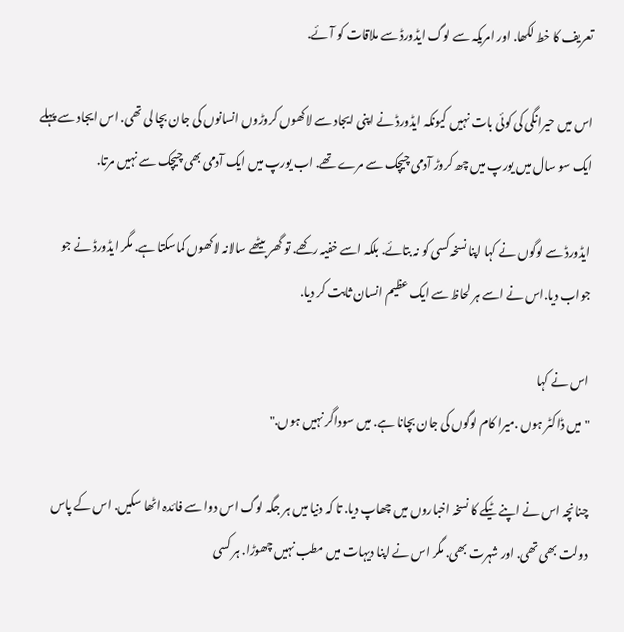تعریف کا خط لکھا. اور امریکہ سے لوگ ایڈورڈ سے ملاقات کو آئے.

اس میں حیرانگی کی کوئی بات نہیں کیونکہ ایڈورڈ نے اپنی ایجاد سے لاکھوں کروڑوں انسانوں کی جان بچا لی تھی. اس ایجاد سے پہلے ایک سو سال میں یورپ میں چھ کروڑ آدمی چیچک سے مرے تھے. اب یورپ میں ایک آدمی بھی چیچک سے نہیں مرتا.

ایڈورڈ سے لوگوں نے کہا اپنا نسخہ کسی کو نہ بتائے. بلکہ اسے خفیہ رکھے. تو گھر بیٹھے سالانہ لاکھوں کماسکتا ہے. مگر ایڈورڈ نے جو جواب دیا.اس نے اسے ہر لحاظ سے ایک عظیم انسان ثابت کر دیا.

اس نے کہا
" میں ڈاکٹر ہوں .میرا کام لوگوں کی جان بچانا ہے. میں سوداگر نہیں ہوں."

چنانچہ اس نے اپنے ٹیکے کا نسخہ اخباروں میں چھاپ دیا. تا کہ دنیا میں ہر جگہ لوگ اس دوا سے فائدہ اٹھا سکیں. اس کے پاس دولت بھی تھی. اور شہرت بھی. مگر اس نے اپنا دیہات میں مطب نہیں چھوڑا. ہر کسی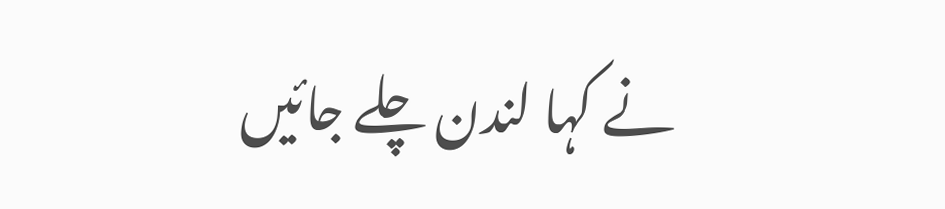نے کہا لندن چلے جائیں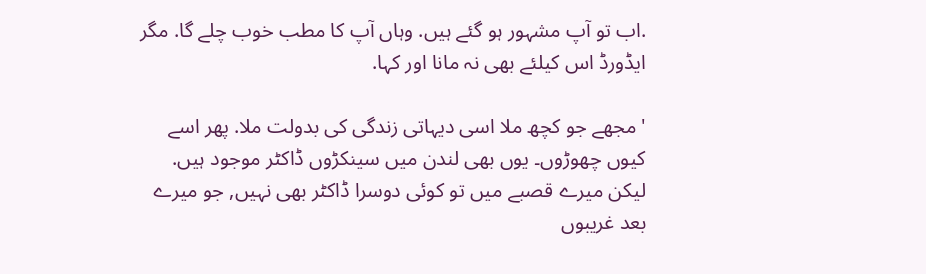.اب تو آپ مشہور ہو گئے ہیں. وہاں آپ کا مطب خوب چلے گا. مگر ایڈورڈ اس کیلئے بھی نہ مانا اور کہا.

'مجھے جو کچھ ملا اسی دیہاتی زندگی کی بدولت ملا. پھر اسے کیوں چھوڑوں۔ یوں بھی لندن میں سینکڑوں ڈاکٹر موجود ہیں. لیکن میرے قصبے میں تو کوئی دوسرا ڈاکٹر بھی نہیں, جو میرے بعد غریبوں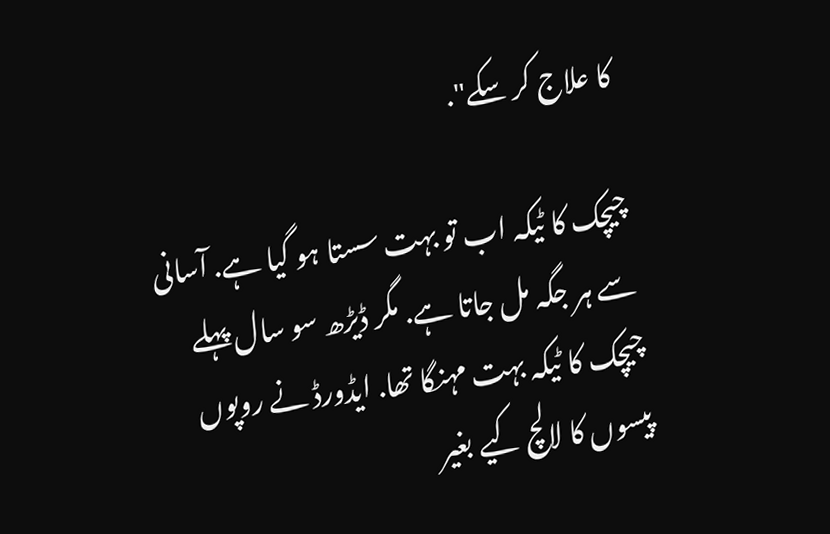کا علاج کر سکے".

چیچک کا ٹیکہ اب تو بہت سستا ہو گیا ہے. آسانی سے ہر جگہ مل جاتا ہے. مگر ڈیڑھ سو سال پہلے چیچک کا ٹیکہ بہت مہنگا تھا. ایڈورڈ نے روپوں پیسوں کا لالچ کیے بغیر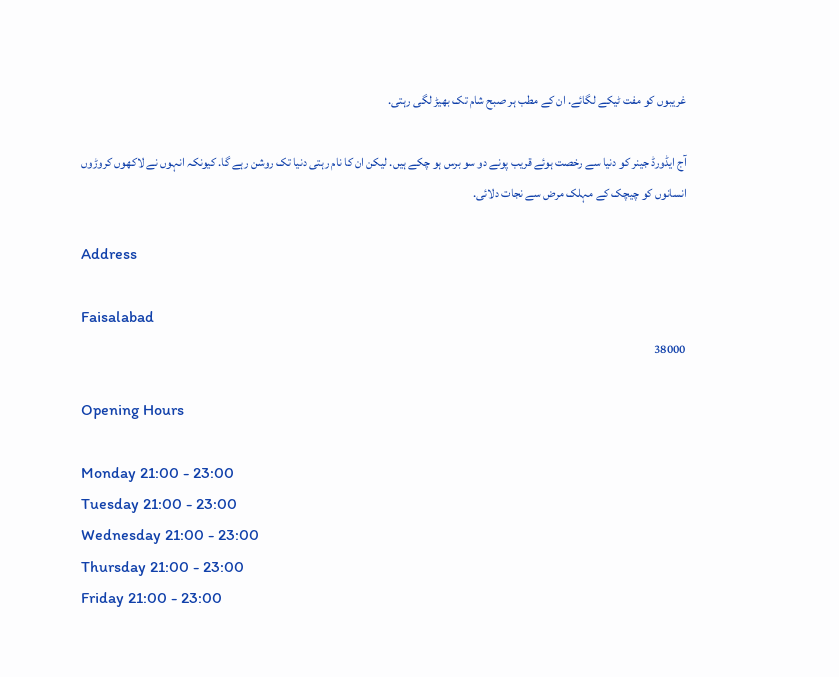غریبوں کو مفت ٹیکے لگائے. ان کے مطب ہر صبح شام تک بھیڑ لگی رہتی.

آج ایڈورڈ جینر کو دنیا سے رخصت ہوئے قریب پونے دو سو برس ہو چکے ہیں. لیکن ان کا نام رہتی دنیا تک روشن رہے گا. کیونکہ انہوں نے لاکھوں کروڑوں انسانوں کو چیچک کے مہلک مرض سے نجات دلائی.

Address

Faisalabad
38000

Opening Hours

Monday 21:00 - 23:00
Tuesday 21:00 - 23:00
Wednesday 21:00 - 23:00
Thursday 21:00 - 23:00
Friday 21:00 - 23:00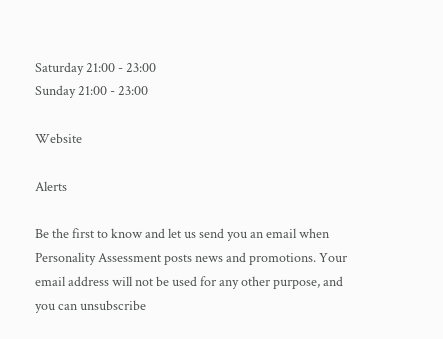Saturday 21:00 - 23:00
Sunday 21:00 - 23:00

Website

Alerts

Be the first to know and let us send you an email when Personality Assessment posts news and promotions. Your email address will not be used for any other purpose, and you can unsubscribe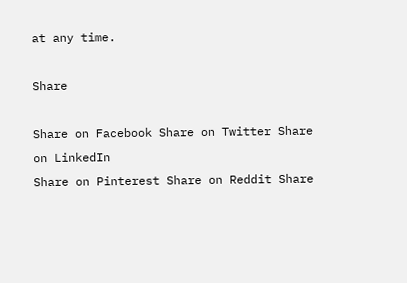at any time.

Share

Share on Facebook Share on Twitter Share on LinkedIn
Share on Pinterest Share on Reddit Share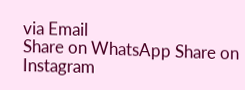via Email
Share on WhatsApp Share on Instagram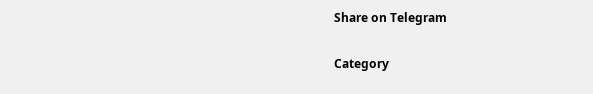Share on Telegram

Category